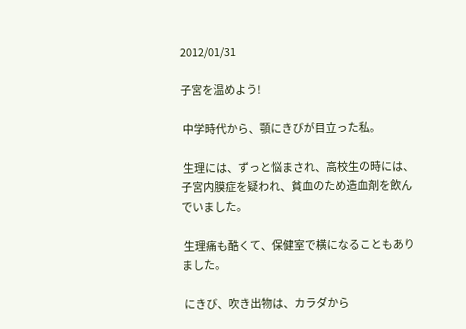2012/01/31

子宮を温めよう!

 中学時代から、顎にきびが目立った私。

 生理には、ずっと悩まされ、高校生の時には、子宮内膜症を疑われ、貧血のため造血剤を飲んでいました。

 生理痛も酷くて、保健室で横になることもありました。

 にきび、吹き出物は、カラダから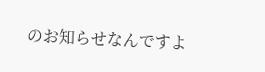のお知らせなんですよ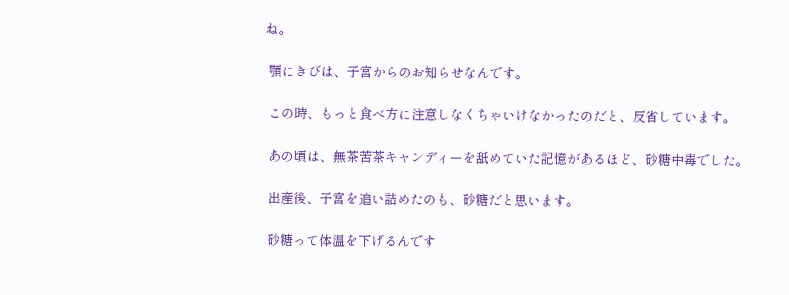ね。

 顎にきびは、子宮からのお知らせなんです。

 この時、もっと食べ方に注意しなくちゃいけなかったのだと、反省しています。

 あの頃は、無茶苦茶キャンディーを舐めていた記憶があるほど、砂糖中毒でした。

 出産後、子宮を追い詰めたのも、砂糖だと思います。

 砂糖って体温を下げるんです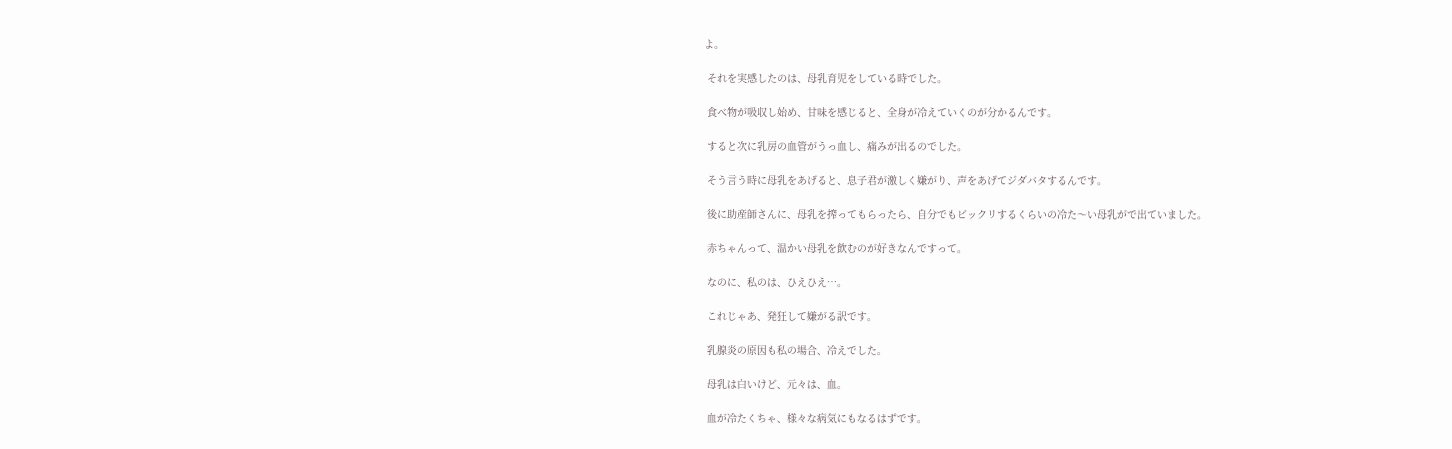よ。

 それを実感したのは、母乳育児をしている時でした。

 食べ物が吸収し始め、甘味を感じると、全身が冷えていくのが分かるんです。

 すると次に乳房の血管がうっ血し、痛みが出るのでした。

 そう言う時に母乳をあげると、息子君が激しく嫌がり、声をあげてジダバタするんです。

 後に助産師さんに、母乳を搾ってもらったら、自分でもビックリするくらいの冷た〜い母乳がで出ていました。

 赤ちゃんって、温かい母乳を飲むのが好きなんですって。

 なのに、私のは、ひえひえ…。

 これじゃあ、発狂して嫌がる訳です。

 乳腺炎の原因も私の場合、冷えでした。

 母乳は白いけど、元々は、血。

 血が冷たくちゃ、様々な病気にもなるはずです。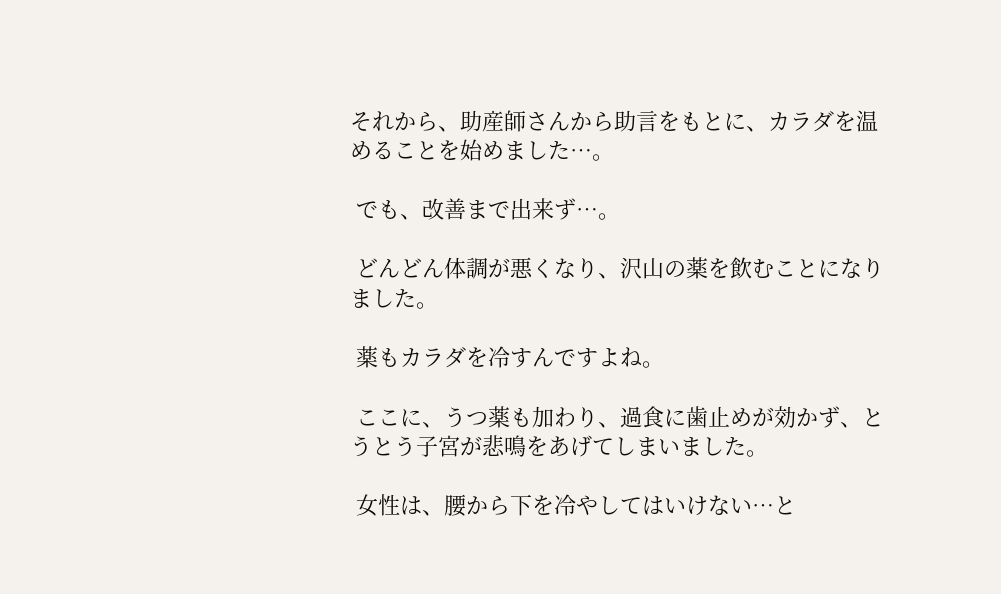それから、助産師さんから助言をもとに、カラダを温めることを始めました…。

 でも、改善まで出来ず…。

 どんどん体調が悪くなり、沢山の薬を飲むことになりました。

 薬もカラダを冷すんですよね。

 ここに、うつ薬も加わり、過食に歯止めが効かず、とうとう子宮が悲鳴をあげてしまいました。

 女性は、腰から下を冷やしてはいけない…と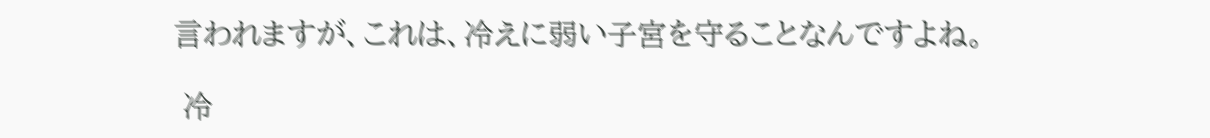言われますが、これは、冷えに弱い子宮を守ることなんですよね。

 冷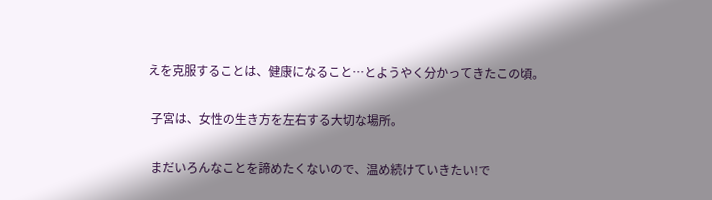えを克服することは、健康になること…とようやく分かってきたこの頃。

 子宮は、女性の生き方を左右する大切な場所。

 まだいろんなことを諦めたくないので、温め続けていきたい!で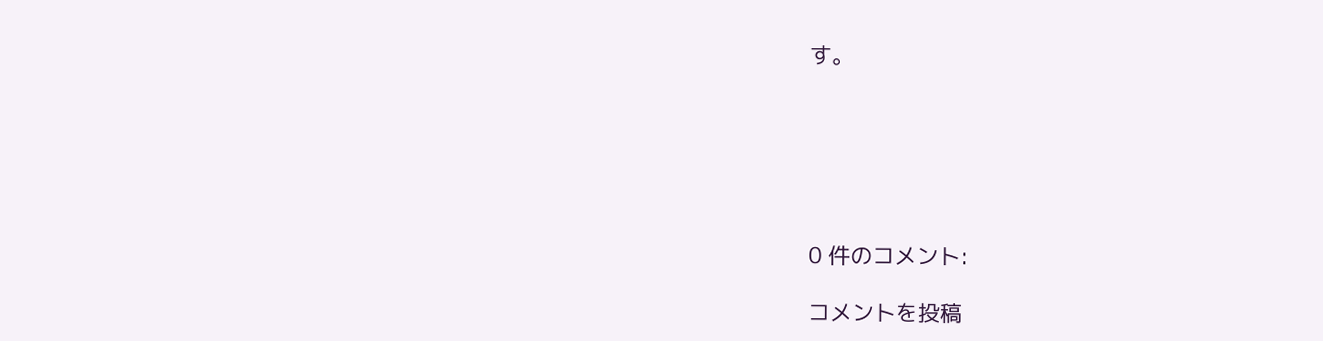す。






0 件のコメント:

コメントを投稿